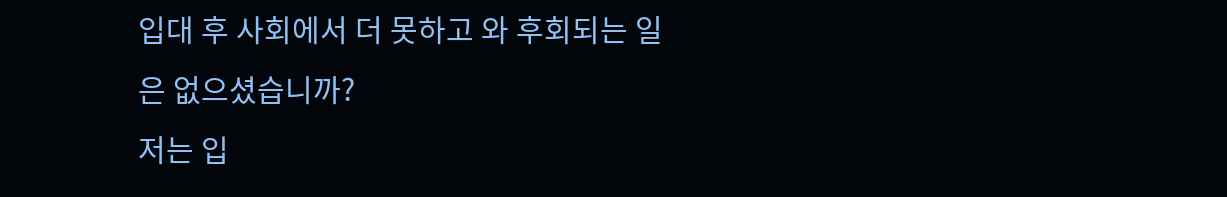입대 후 사회에서 더 못하고 와 후회되는 일은 없으셨습니까?
저는 입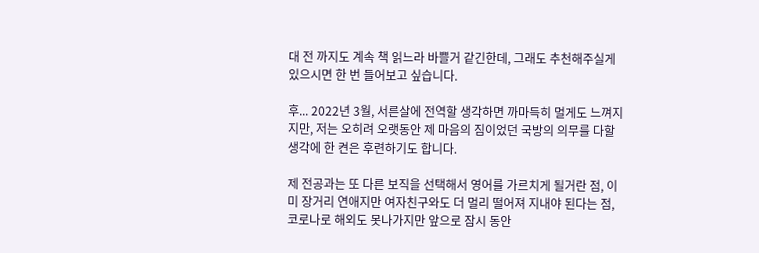대 전 까지도 계속 책 읽느라 바쁠거 같긴한데, 그래도 추천해주실게 있으시면 한 번 들어보고 싶습니다.

후... 2022년 3월, 서른살에 전역할 생각하면 까마득히 멀게도 느껴지지만, 저는 오히려 오랫동안 제 마음의 짐이었던 국방의 의무를 다할 생각에 한 켠은 후련하기도 합니다.

제 전공과는 또 다른 보직을 선택해서 영어를 가르치게 될거란 점, 이미 장거리 연애지만 여자친구와도 더 멀리 떨어져 지내야 된다는 점, 코로나로 해외도 못나가지만 앞으로 잠시 동안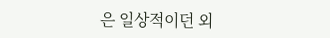은 일상적이던 외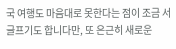국 여행도 마음대로 못한다는 점이 조금 서글프기도 합니다만, 또 은근히 새로운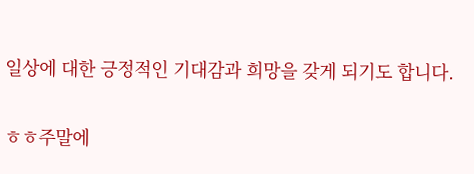일상에 대한 긍정적인 기대감과 희망을 갖게 되기도 합니다.

ㅎㅎ주말에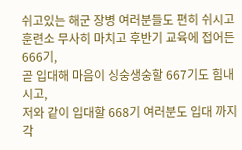쉬고있는 해군 장병 여러분들도 편히 쉬시고
훈련소 무사히 마치고 후반기 교육에 접어든 666기,
곧 입대해 마음이 싱숭생숭할 667기도 힘내시고,
저와 같이 입대할 668기 여러분도 입대 까지 각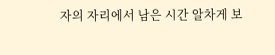자의 자리에서 남은 시간 알차게 보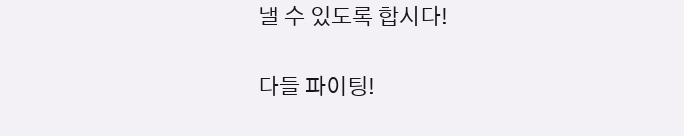낼 수 있도록 합시다!

다들 파이팅!